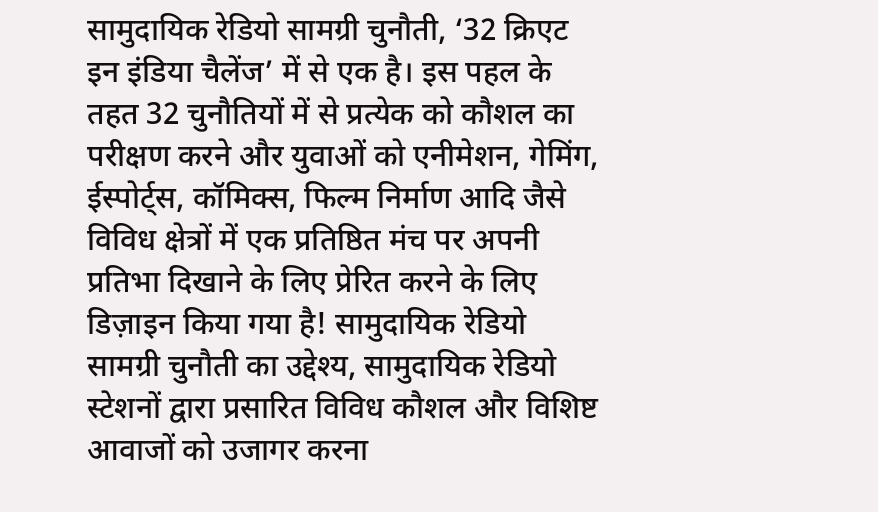सामुदायिक रेडियो सामग्री चुनौती, ‘32 क्रिएट इन इंडिया चैलेंज’ में से एक है। इस पहल के तहत 32 चुनौतियों में से प्रत्येक को कौशल का परीक्षण करने और युवाओं को एनीमेशन, गेमिंग, ईस्पोर्ट्स, कॉमिक्स, फिल्म निर्माण आदि जैसे विविध क्षेत्रों में एक प्रतिष्ठित मंच पर अपनी प्रतिभा दिखाने के लिए प्रेरित करने के लिए डिज़ाइन किया गया है! सामुदायिक रेडियो सामग्री चुनौती का उद्देश्य, सामुदायिक रेडियो स्टेशनों द्वारा प्रसारित विविध कौशल और विशिष्ट आवाजों को उजागर करना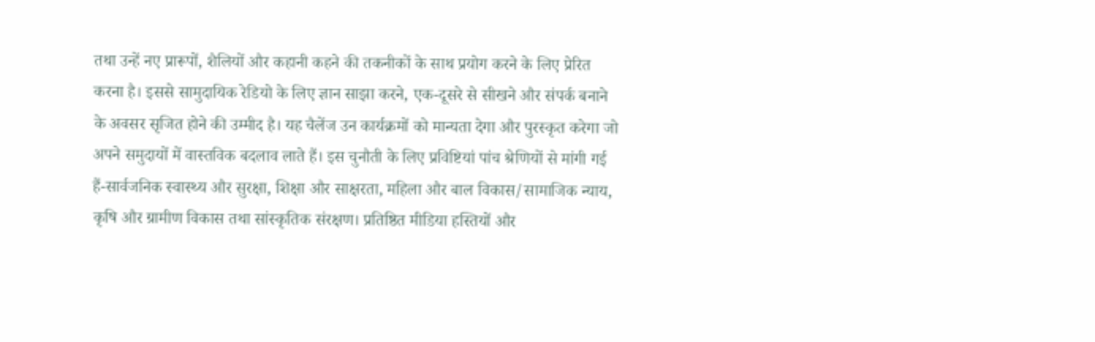तथा उन्हें नए प्रारूपों, शैलियों और कहानी कहने की तकनीकों के साथ प्रयोग करने के लिए प्रेरित करना है। इससे सामुदायिक रेडियो के लिए ज्ञान साझा करने, एक-दूसरे से सीखने और संपर्क बनाने के अवसर सृजित होने की उम्मीद है। यह चैलेंज उन कार्यक्रमों को मान्यता देगा और पुरस्कृत करेगा जो अपने समुदायों में वास्तविक बदलाव लाते हैं। इस चुनौती के लिए प्रविष्टियां पांच श्रेणियों से मांगी गई हैं-सार्वजनिक स्वास्थ्य और सुरक्षा, शिक्षा और साक्षरता, महिला और बाल विकास/सामाजिक न्याय, कृषि और ग्रामीण विकास तथा सांस्कृतिक संरक्षण। प्रतिष्ठित मीडिया हस्तियों और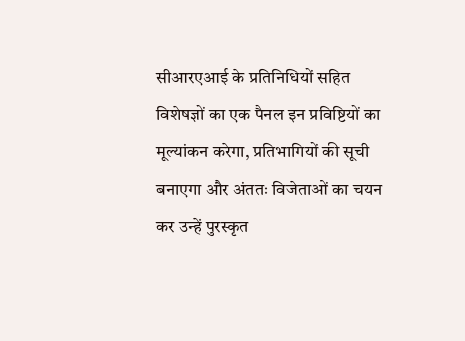सीआरएआई के प्रतिनिधियों सहित विशेषज्ञों का एक पैनल इन प्रविष्टियों का मूल्यांकन करेगा, प्रतिभागियों की सूची बनाएगा और अंततः विजेताओं का चयन कर उन्हें पुरस्कृत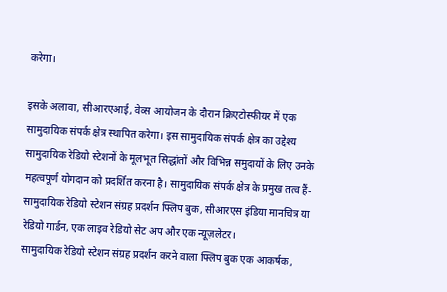करेगा।

इसके अलावा, सीआरएआई, वेव्स आयोजन के दौरान क्रिएटोस्फीयर में एक सामुदायिक संपर्क क्षेत्र स्थापित करेगा। इस सामुदायिक संपर्क क्षेत्र का उद्देश्य सामुदायिक रेडियो स्टेशनों के मूलभूत सिद्धांतों और विभिन्न समुदायों के लिए उनके महत्वपूर्ण योगदान को प्रदर्शित करना है। सामुदायिक संपर्क क्षेत्र के प्रमुख तत्व हैं-सामुदायिक रेडियो स्टेशन संग्रह प्रदर्शन फ्लिप बुक, सीआरएस इंडिया मानचित्र या रेडियो गार्डन, एक लाइव रेडियो सेट अप और एक न्यूज़लेटर।
सामुदायिक रेडियो स्टेशन संग्रह प्रदर्शन करने वाला फ्लिप बुक एक आकर्षक,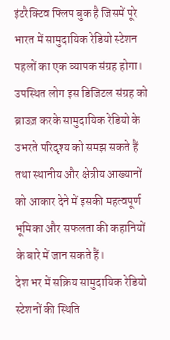इंटरैक्टिव फ्लिप बुक है जिसमें पूरे भारत में सामुदायिक रेडियो स्टेशन पहलों का एक व्यापक संग्रह होगा। उपस्थित लोग इस डिजिटल संग्रह को ब्राउज़ करके सामुदायिक रेडियो के उभरते परिदृश्य को समझ सकते हैं तथा स्थानीय और क्षेत्रीय आख्यानों को आकार देने में इसकी महत्वपूर्ण भूमिका और सफलता की कहानियों के बारे में जान सकते हैं।
देश भर में सक्रिय सामुदायिक रेडियो स्टेशनों की स्थिति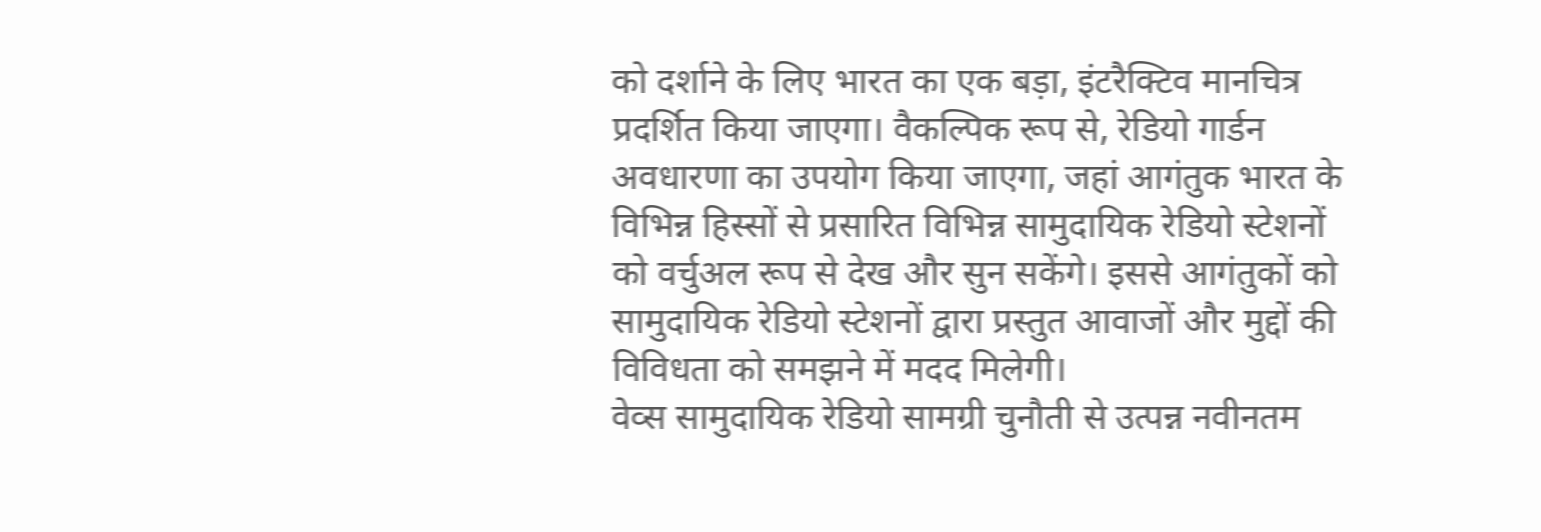को दर्शाने के लिए भारत का एक बड़ा, इंटरैक्टिव मानचित्र प्रदर्शित किया जाएगा। वैकल्पिक रूप से, रेडियो गार्डन अवधारणा का उपयोग किया जाएगा, जहां आगंतुक भारत के विभिन्न हिस्सों से प्रसारित विभिन्न सामुदायिक रेडियो स्टेशनों को वर्चुअल रूप से देख और सुन सकेंगे। इससे आगंतुकों को सामुदायिक रेडियो स्टेशनों द्वारा प्रस्तुत आवाजों और मुद्दों की विविधता को समझने में मदद मिलेगी।
वेव्स सामुदायिक रेडियो सामग्री चुनौती से उत्पन्न नवीनतम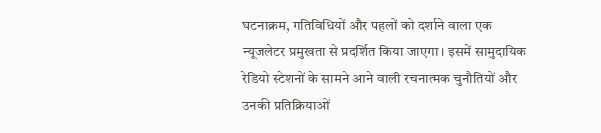घटनाक्रम, गतिविधियों और पहलों को दर्शाने वाला एक न्यूजलेटर प्रमुखता से प्रदर्शित किया जाएगा। इसमें सामुदायिक रेडियो स्टेशनों के सामने आने वाली रचनात्मक चुनौतियों और उनकी प्रतिक्रियाओं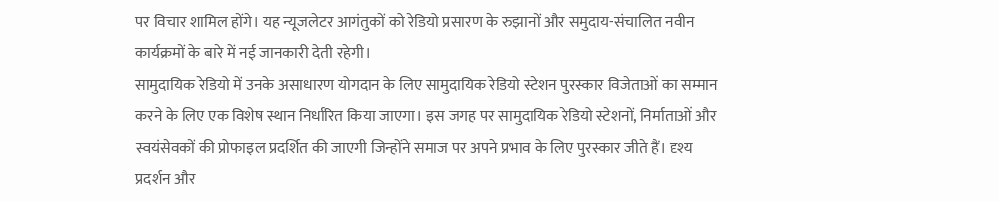पर विचार शामिल होंगे। यह न्यूजलेटर आगंतुकों को रेडियो प्रसारण के रुझानों और समुदाय-संचालित नवीन कार्यक्रमों के बारे में नई जानकारी देती रहेगी।
सामुदायिक रेडियो में उनके असाधारण योगदान के लिए सामुदायिक रेडियो स्टेशन पुरस्कार विजेताओं का सम्मान करने के लिए एक विशेष स्थान निर्धारित किया जाएगा। इस जगह पर सामुदायिक रेडियो स्टेशनों, निर्माताओं और स्वयंसेवकों की प्रोफाइल प्रदर्शित की जाएगी जिन्होंने समाज पर अपने प्रभाव के लिए पुरस्कार जीते हैं। दृश्य प्रदर्शन और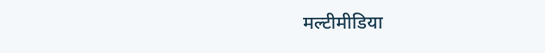मल्टीमीडिया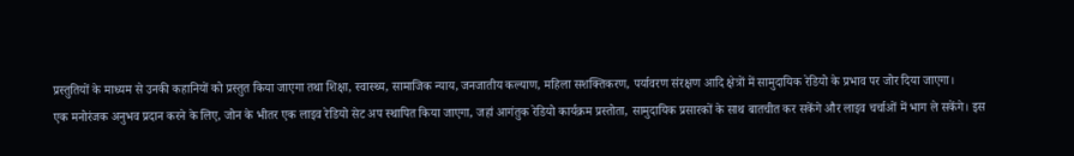प्रस्तुतियों के माध्यम से उनकी कहानियों को प्रस्तुत किया जाएगा तथा शिक्षा, स्वास्थ्य, सामाजिक न्याय, जनजातीय कल्याण, महिला सशक्तिकरण, पर्यावरण संरक्षण आदि क्षेत्रों में सामुदायिक रेडियो के प्रभाव पर जोर दिया जाएगा।
एक मनोरंजक अनुभव प्रदान करने के लिए, जोन के भीतर एक लाइव रेडियो सेट अप स्थापित किया जाएगा, जहां आगंतुक रेडियो कार्यक्रम प्रस्तोता, सामुदायिक प्रसारकों के साथ बातचीत कर सकेंगे और लाइव चर्चाओं में भाग ले सकेंगे। इस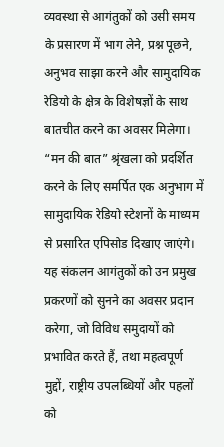व्यवस्था से आगंतुकों को उसी समय के प्रसारण में भाग लेने, प्रश्न पूछने, अनुभव साझा करने और सामुदायिक रेडियो के क्षेत्र के विशेषज्ञों के साथ बातचीत करने का अवसर मिलेगा।
“मन की बात” श्रृंखला को प्रदर्शित करने के लिए समर्पित एक अनुभाग में सामुदायिक रेडियो स्टेशनों के माध्यम से प्रसारित एपिसोड दिखाए जाएंगे। यह संकलन आगंतुकों को उन प्रमुख प्रकरणों को सुनने का अवसर प्रदान करेगा, जो विविध समुदायों को प्रभावित करते हैं, तथा महत्वपूर्ण मुद्दों, राष्ट्रीय उपलब्धियों और पहलों को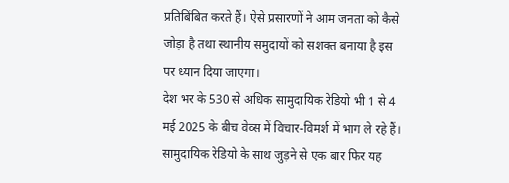प्रतिबिंबित करते हैं। ऐसे प्रसारणों ने आम जनता को कैसे जोड़ा है तथा स्थानीय समुदायों को सशक्त बनाया है इस पर ध्यान दिया जाएगा।
देश भर के 530 से अधिक सामुदायिक रेडियो भी 1 से 4 मई 2025 के बीच वेव्स में विचार-विमर्श में भाग ले रहे हैं।
सामुदायिक रेडियो के साथ जुड़ने से एक बार फिर यह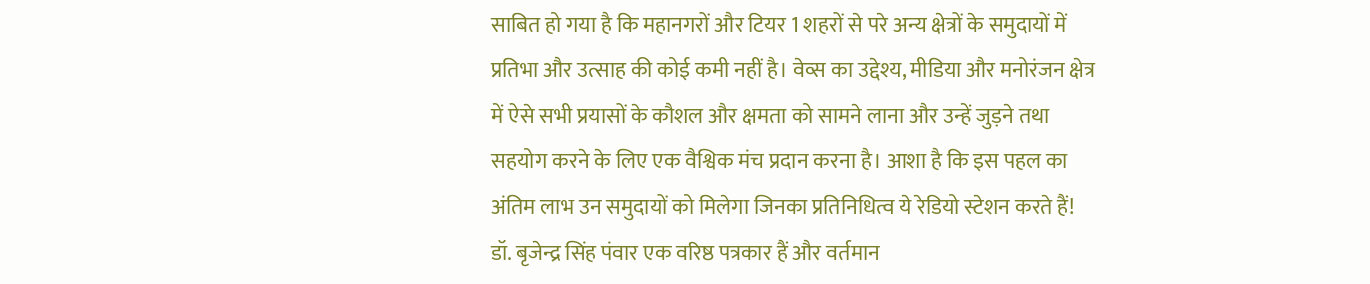साबित हो गया है कि महानगरों और टियर 1 शहरों से परे अन्य क्षेत्रों के समुदायों में प्रतिभा और उत्साह की कोई कमी नहीं है। वेव्स का उद्देश्य, मीडिया और मनोरंजन क्षेत्र में ऐसे सभी प्रयासों के कौशल और क्षमता को सामने लाना और उन्हें जुड़ने तथा सहयोग करने के लिए एक वैश्विक मंच प्रदान करना है। आशा है कि इस पहल का अंतिम लाभ उन समुदायों को मिलेगा जिनका प्रतिनिधित्व ये रेडियो स्टेशन करते हैं!
डॉ. बृजेन्द्र सिंह पंवार एक वरिष्ठ पत्रकार हैं और वर्तमान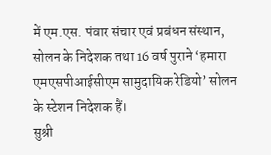में एम.एस. पंवार संचार एवं प्रबंधन संस्थान, सोलन के निदेशक तथा 16 वर्ष पुराने ‘हमारा एमएसपीआईसीएम सामुदायिक रेडियो’ सोलन के स्टेशन निदेशक हैं।
सुश्री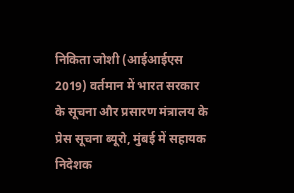निकिता जोशी (आईआईएस 2019) वर्तमान में भारत सरकार के सूचना और प्रसारण मंत्रालय के प्रेस सूचना ब्यूरो, मुंबई में सहायक निदेशक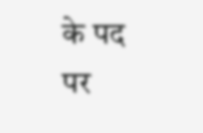के पद पर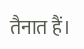तैनात हैं।